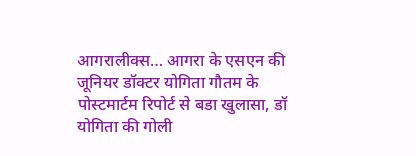आगरालीक्स… आगरा के एसएन की जूनियर डॉक्टर योगिता गौतम के पोस्टमार्टम रिपोर्ट से बडा खुलासा, डॉ योगिता की गोली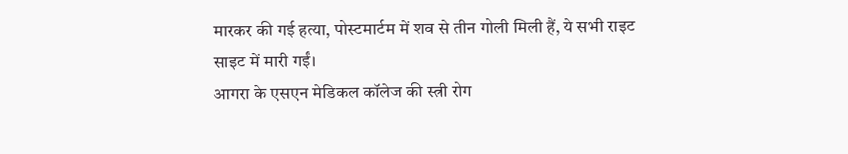मारकर की गई हत्या, पोस्टमार्टम में शव से तीन गोली मिली हैं, ये सभी राइट साइट में मारी गईं।
आगरा के एसएन मेडिकल कॉलेज की स्त्री रोग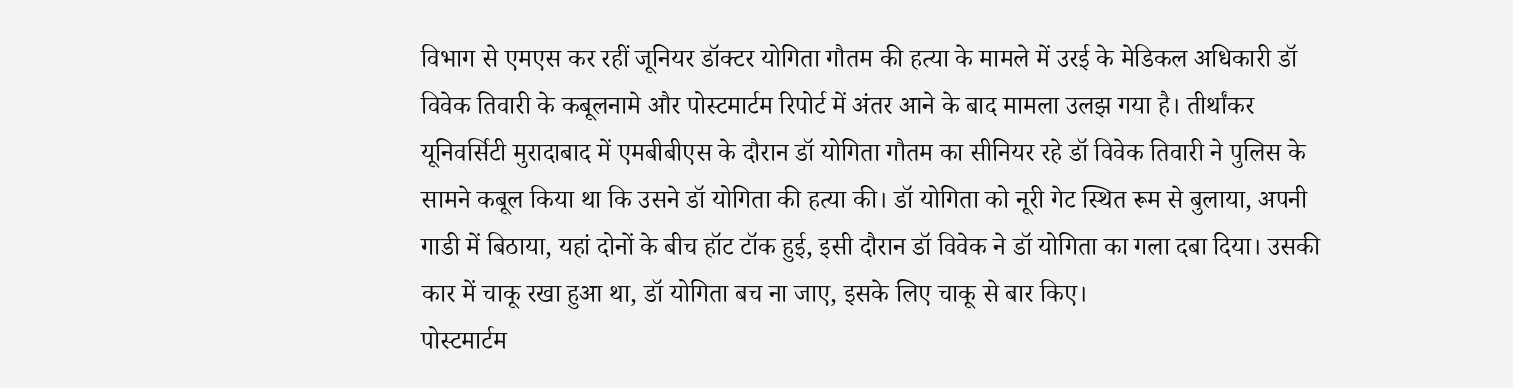विभाग से एमएस कर रहीं जूनियर डॉक्टर योगिता गौतम की हत्या के मामले में उरई के मेडिकल अधिकारी डॉ विवेक तिवारी के कबूलनामे और पोस्टमार्टम रिपोर्ट में अंतर आने के बाद मामला उलझ गया है। तीर्थांकर यूनिवर्सिटी मुरादाबाद में एमबीबीएस के दौरान डॉ योगिता गौतम का सीनियर रहे डॉ विवेक तिवारी ने पुलिस के सामने कबूल किया था कि उसने डॉ योगिता की हत्या की। डॉ योगिता को नूरी गेट स्थित रूम से बुलाया, अपनी गाडी में बिठाया, यहां दोनों के बीच हॉट टॉक हुई, इसी दौरान डॉ विवेक ने डॉ योगिता का गला दबा दिया। उसकी कार में चाकू रखा हुआ था, डॉ योगिता बच ना जाए, इसके लिए चाकू से बार किए।
पोस्टमार्टम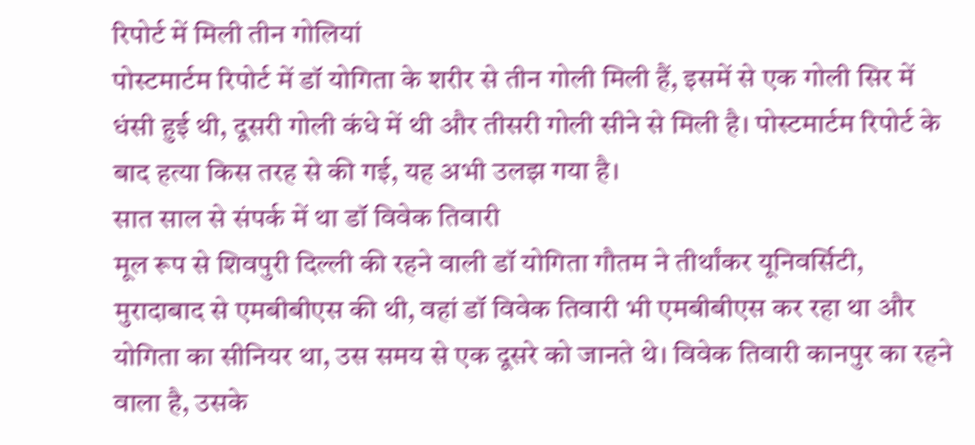रिपोर्ट में मिली तीन गोलियां
पोस्टमार्टम रिपोर्ट में डॉ योगिता के शरीर से तीन गोली मिली हैं, इसमें से एक गोली सिर में धंसी हुई थी, दूसरी गोली कंधे में थी और तीसरी गोली सीने से मिली है। पोस्टमार्टम रिपोर्ट के बाद हत्या किस तरह से की गई, यह अभी उलझ गया है।
सात साल से संपर्क में था डॉ विवेक तिवारी
मूल रूप से शिवपुरी दिल्ली की रहने वाली डॉ योगिता गौतम ने तीर्थांकर यूनिवर्सिटी, मुरादाबाद से एमबीबीएस की थी, वहां डॉ विवेक तिवारी भी एमबीबीएस कर रहा था और योगिता का सीनियर था, उस समय से एक दूसरे को जानते थे। विवेक तिवारी कानपुर का रहने वाला है, उसके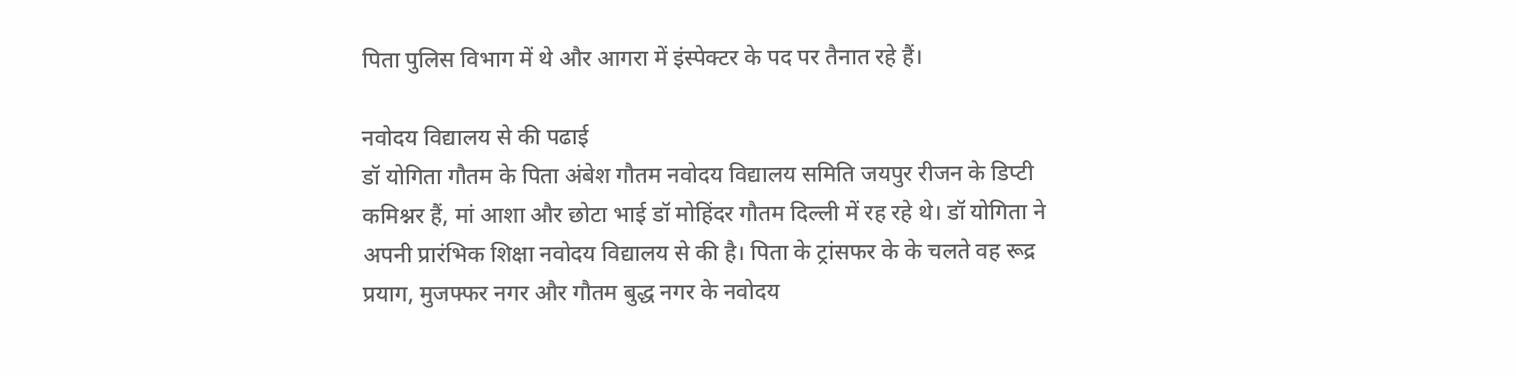पिता पुलिस विभाग में थे और आगरा में इंस्पेक्टर के पद पर तैनात रहे हैं।

नवोदय विद्यालय से की पढाई
डॉ योगिता गौतम के पिता अंबेश गौतम नवोदय विद्यालय समिति जयपुर रीजन के डिप्टी कमिश्नर हैं, मां आशा और छोटा भाई डॉ मोहिंदर गौतम दिल्ली में रह रहे थे। डॉ योगिता ने अपनी प्रारंभिक शिक्षा नवोदय विद्यालय से की है। पिता के ट्रांसफर के के चलते वह रूद्र प्रयाग, मुजफ्फर नगर और गौतम बुद्ध नगर के नवोदय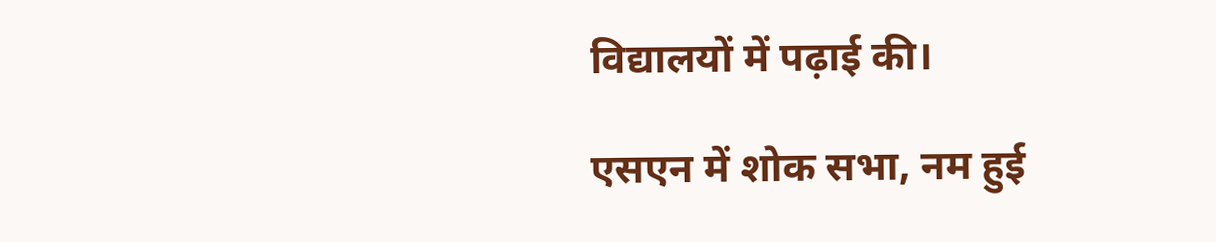विद्यालयों में पढ़ाई की।

एसएन में शोक सभा, नम हुई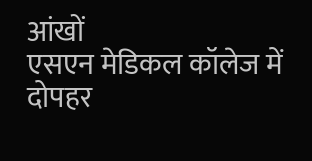आंखों
एसएन मेडिकल कॉलेज में दोपहर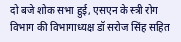दो बजे शोक सभा हुई, एसएन के स्त्री रोग विभाग की विभागाध्यक्ष डॉ सरोज सिंह सहित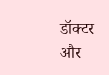डॉक्टर और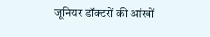जूनियर डॉक्टरों की आंखों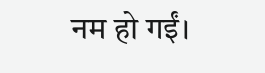नम हो गईं।